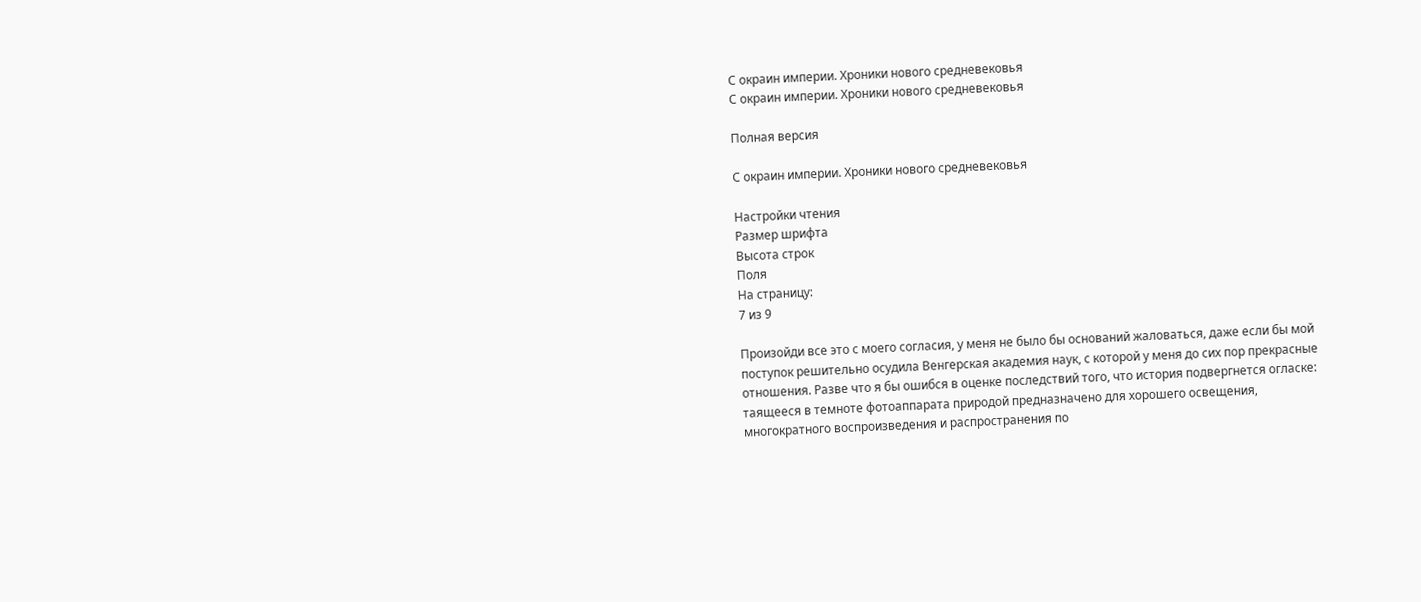С окраин империи. Хроники нового средневековья
С окраин империи. Хроники нового средневековья

Полная версия

С окраин империи. Хроники нового средневековья

Настройки чтения
Размер шрифта
Высота строк
Поля
На страницу:
7 из 9

Произойди все это с моего согласия, у меня не было бы оснований жаловаться, даже если бы мой поступок решительно осудила Венгерская академия наук, с которой у меня до сих пор прекрасные отношения. Разве что я бы ошибся в оценке последствий того, что история подвергнется огласке: таящееся в темноте фотоаппарата природой предназначено для хорошего освещения, многократного воспроизведения и распространения по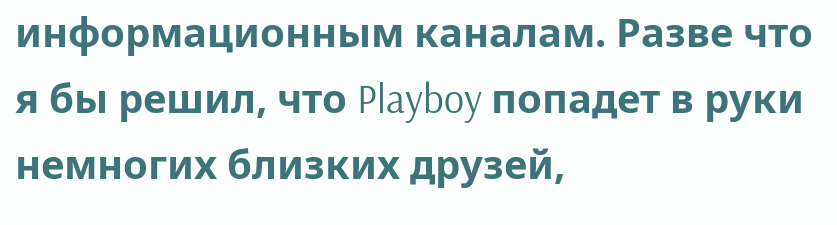информационным каналам. Разве что я бы решил, что Playboy попадет в руки немногих близких друзей,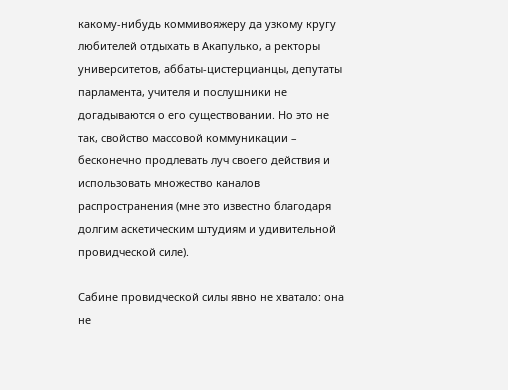какому-нибудь коммивояжеру да узкому кругу любителей отдыхать в Акапулько, а ректоры университетов, аббаты-цистерцианцы, депутаты парламента, учителя и послушники не догадываются о его существовании. Но это не так, свойство массовой коммуникации – бесконечно продлевать луч своего действия и использовать множество каналов распространения (мне это известно благодаря долгим аскетическим штудиям и удивительной провидческой силе).

Сабине провидческой силы явно не хватало: она не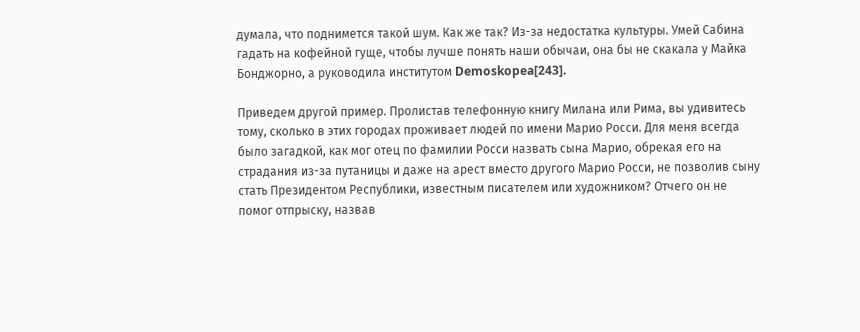думала, что поднимется такой шум. Как же так? Из-за недостатка культуры. Умей Сабина гадать на кофейной гуще, чтобы лучше понять наши обычаи, она бы не скакала у Майка Бонджорно, а руководила институтом Demoskopea[243].

Приведем другой пример. Пролистав телефонную книгу Милана или Рима, вы удивитесь тому, сколько в этих городах проживает людей по имени Марио Росси. Для меня всегда было загадкой, как мог отец по фамилии Росси назвать сына Марио, обрекая его на страдания из-за путаницы и даже на арест вместо другого Марио Росси, не позволив сыну стать Президентом Республики, известным писателем или художником? Отчего он не помог отпрыску, назвав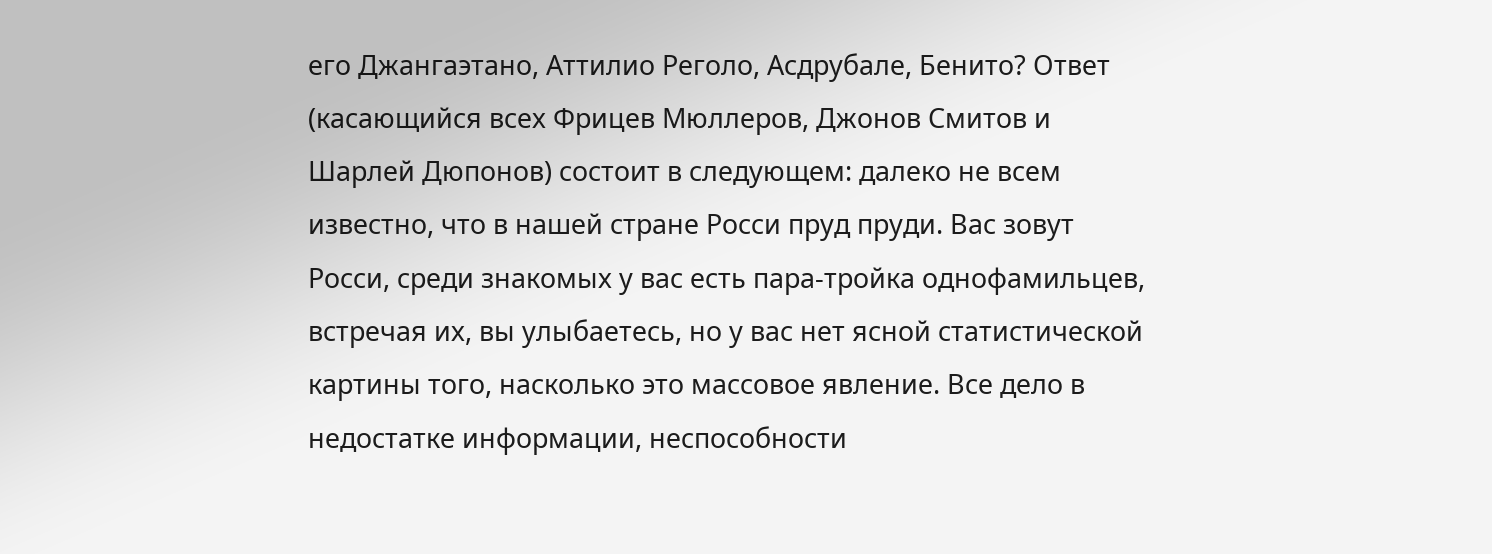его Джангаэтано, Аттилио Реголо, Асдрубале, Бенито? Ответ (касающийся всех Фрицев Мюллеров, Джонов Смитов и Шарлей Дюпонов) состоит в следующем: далеко не всем известно, что в нашей стране Росси пруд пруди. Вас зовут Росси, среди знакомых у вас есть пара-тройка однофамильцев, встречая их, вы улыбаетесь, но у вас нет ясной статистической картины того, насколько это массовое явление. Все дело в недостатке информации, неспособности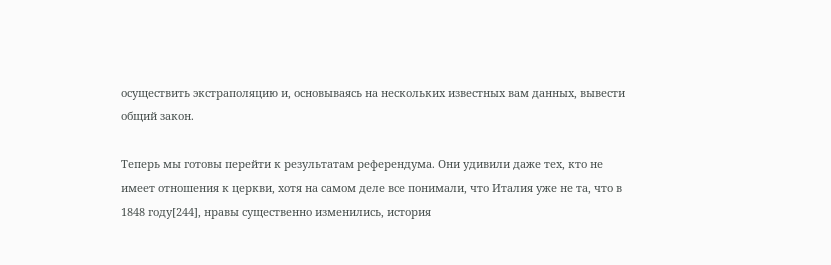осуществить экстраполяцию и, основываясь на нескольких известных вам данных, вывести общий закон.

Теперь мы готовы перейти к результатам референдума. Они удивили даже тех, кто не имеет отношения к церкви, хотя на самом деле все понимали, что Италия уже не та, что в 1848 году[244], нравы существенно изменились, история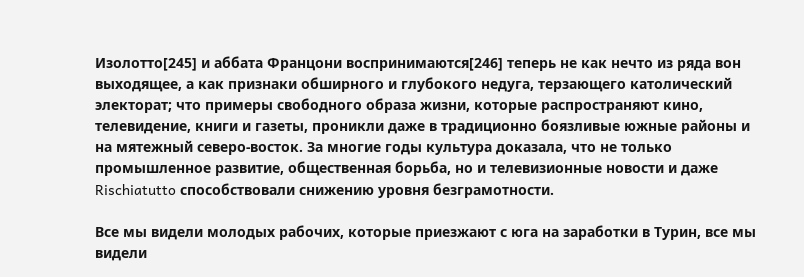Изолотто[245] и аббата Францони воспринимаются[246] теперь не как нечто из ряда вон выходящее, а как признаки обширного и глубокого недуга, терзающего католический электорат; что примеры свободного образа жизни, которые распространяют кино, телевидение, книги и газеты, проникли даже в традиционно боязливые южные районы и на мятежный северо-восток. За многие годы культура доказала, что не только промышленное развитие, общественная борьба, но и телевизионные новости и даже Rischiatutto способствовали снижению уровня безграмотности.

Все мы видели молодых рабочих, которые приезжают с юга на заработки в Турин, все мы видели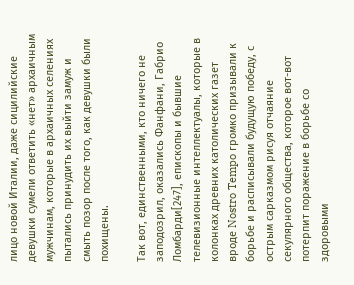лицо новой Италии, даже сицилийские девушки сумели ответить «нет» архаичным мужчинам, которые в архаичных селениях пытались принудить их выйти замуж и смыть позор после того, как девушки были похищены.

Так вот, единственными, кто ничего не заподозрил, оказались Фанфани, Габрио Ломбарди[247], епископы и бывшие телевизионные интеллектуалы, которые в колонках древних католических газет вроде Nostro Tempo громко призывали к борьбе и расписывали будущую победу, с острым сарказмом рисуя отчаяние секулярного общества, которое вот-вот потерпит поражение в борьбе со здоровыми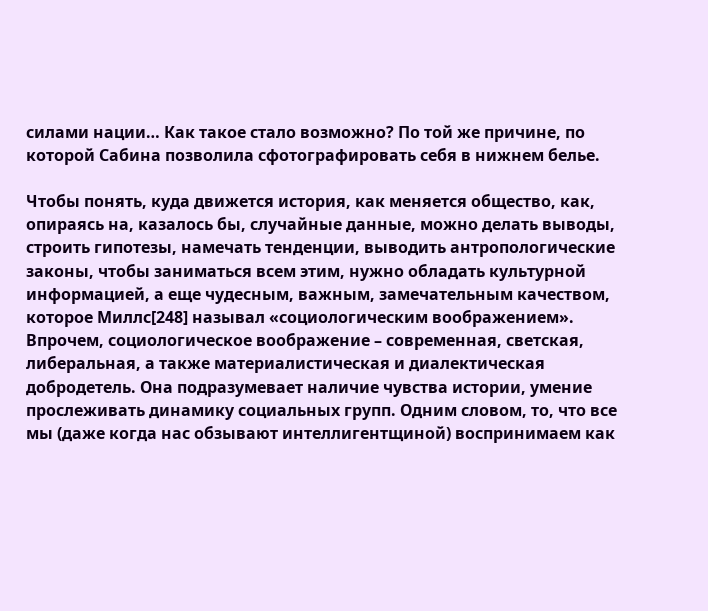силами нации… Как такое стало возможно? По той же причине, по которой Сабина позволила сфотографировать себя в нижнем белье.

Чтобы понять, куда движется история, как меняется общество, как, опираясь на, казалось бы, случайные данные, можно делать выводы, строить гипотезы, намечать тенденции, выводить антропологические законы, чтобы заниматься всем этим, нужно обладать культурной информацией, а еще чудесным, важным, замечательным качеством, которое Миллс[248] называл «социологическим воображением». Впрочем, социологическое воображение – современная, светская, либеральная, а также материалистическая и диалектическая добродетель. Она подразумевает наличие чувства истории, умение прослеживать динамику социальных групп. Одним словом, то, что все мы (даже когда нас обзывают интеллигентщиной) воспринимаем как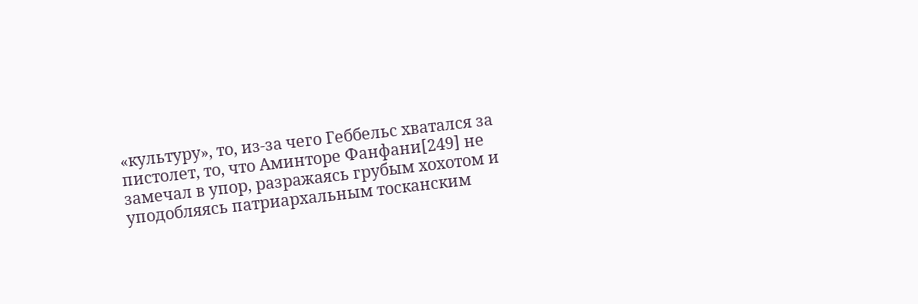«культуру», то, из-за чего Геббельс хватался за пистолет, то, что Аминторе Фанфани[249] не замечал в упор, разражаясь грубым хохотом и уподобляясь патриархальным тосканским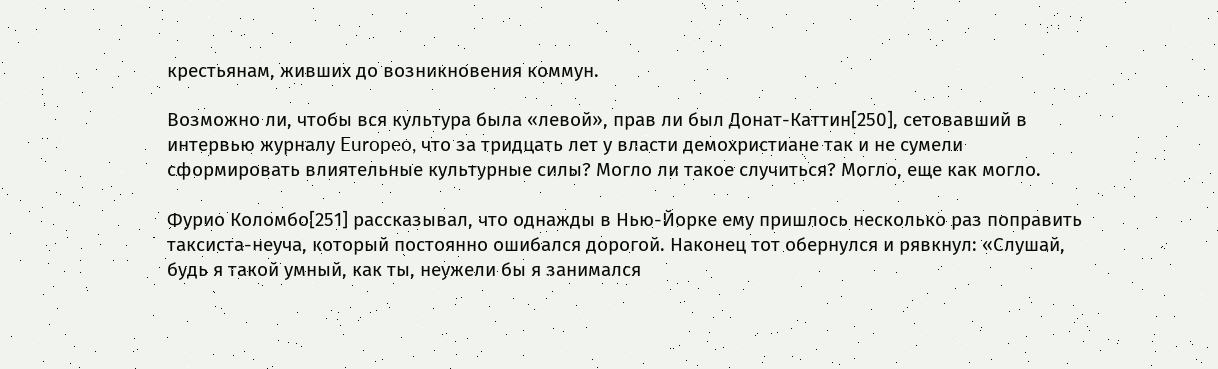крестьянам, живших до возникновения коммун.

Возможно ли, чтобы вся культура была «левой», прав ли был Донат-Каттин[250], сетовавший в интервью журналу Europeo, что за тридцать лет у власти демохристиане так и не сумели сформировать влиятельные культурные силы? Могло ли такое случиться? Могло, еще как могло.

Фурио Коломбо[251] рассказывал, что однажды в Нью-Йорке ему пришлось несколько раз поправить таксиста-неуча, который постоянно ошибался дорогой. Наконец тот обернулся и рявкнул: «Слушай, будь я такой умный, как ты, неужели бы я занимался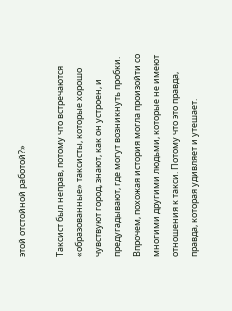этой отстойной работой?»

Таксист был неправ, потому что встречаются «образованные» таксисты, которые хорошо чувствуют город, знают, как он устроен, и предугадывают, где могут возникнуть пробки. Впрочем, похожая история могла произойти со многими другими людьми, которые не имеют отношения к такси. Потому что это правда, правда, которая удивляет и утешает.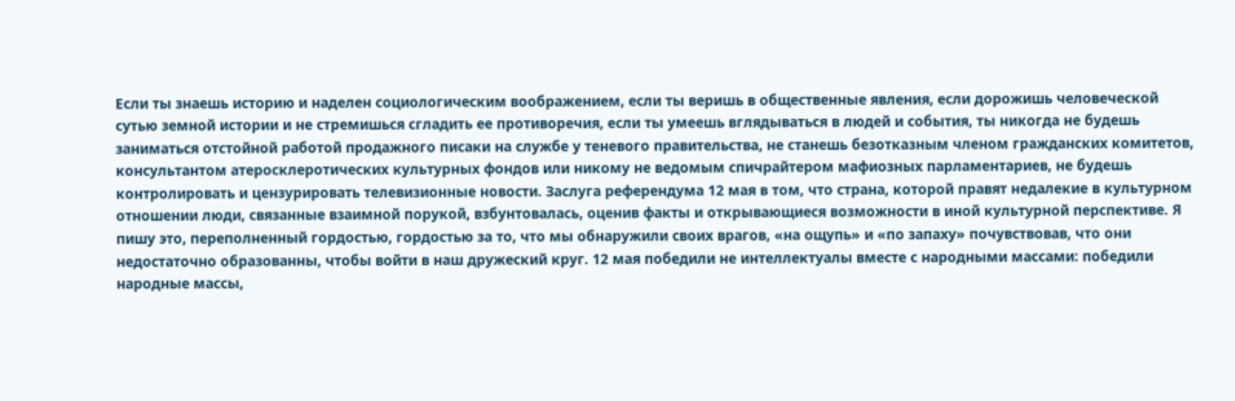Если ты знаешь историю и наделен социологическим воображением, если ты веришь в общественные явления, если дорожишь человеческой сутью земной истории и не стремишься сгладить ее противоречия, если ты умеешь вглядываться в людей и события, ты никогда не будешь заниматься отстойной работой продажного писаки на службе у теневого правительства, не станешь безотказным членом гражданских комитетов, консультантом атеросклеротических культурных фондов или никому не ведомым спичрайтером мафиозных парламентариев, не будешь контролировать и цензурировать телевизионные новости. Заслуга референдума 12 мая в том, что страна, которой правят недалекие в культурном отношении люди, связанные взаимной порукой, взбунтовалась, оценив факты и открывающиеся возможности в иной культурной перспективе. Я пишу это, переполненный гордостью, гордостью за то, что мы обнаружили своих врагов, «на ощупь» и «по запаху» почувствовав, что они недостаточно образованны, чтобы войти в наш дружеский круг. 12 мая победили не интеллектуалы вместе с народными массами: победили народные массы,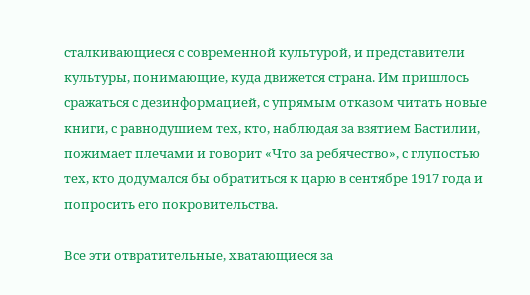сталкивающиеся с современной культурой, и представители культуры, понимающие, куда движется страна. Им пришлось сражаться с дезинформацией, с упрямым отказом читать новые книги, с равнодушием тех, кто, наблюдая за взятием Бастилии, пожимает плечами и говорит «Что за ребячество», с глупостью тех, кто додумался бы обратиться к царю в сентябре 1917 года и попросить его покровительства.

Все эти отвратительные, хватающиеся за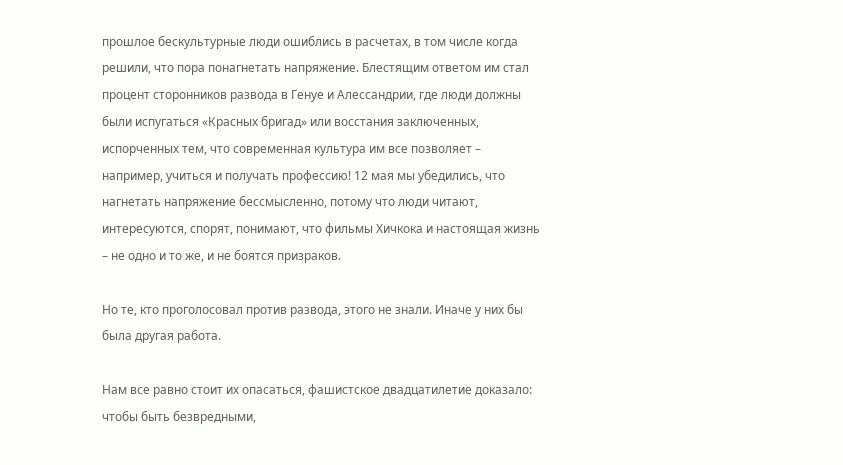прошлое бескультурные люди ошиблись в расчетах, в том числе когда решили, что пора понагнетать напряжение. Блестящим ответом им стал процент сторонников развода в Генуе и Алессандрии, где люди должны были испугаться «Красных бригад» или восстания заключенных, испорченных тем, что современная культура им все позволяет – например, учиться и получать профессию! 12 мая мы убедились, что нагнетать напряжение бессмысленно, потому что люди читают, интересуются, спорят, понимают, что фильмы Хичкока и настоящая жизнь – не одно и то же, и не боятся призраков.

Но те, кто проголосовал против развода, этого не знали. Иначе у них бы была другая работа.

Нам все равно стоит их опасаться, фашистское двадцатилетие доказало: чтобы быть безвредными,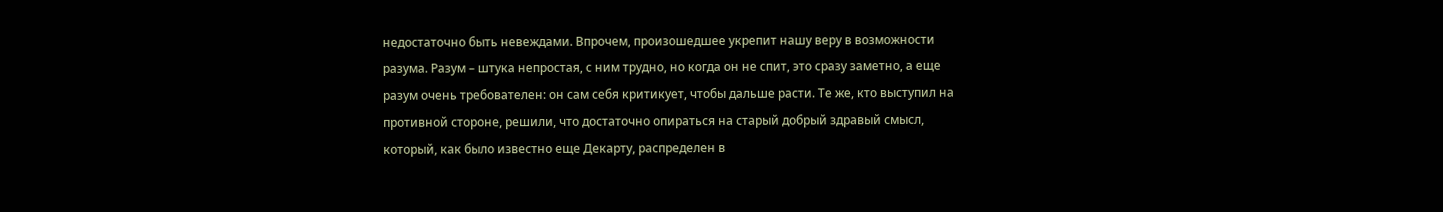недостаточно быть невеждами. Впрочем, произошедшее укрепит нашу веру в возможности разума. Разум – штука непростая, с ним трудно, но когда он не спит, это сразу заметно, а еще разум очень требователен: он сам себя критикует, чтобы дальше расти. Те же, кто выступил на противной стороне, решили, что достаточно опираться на старый добрый здравый смысл, который, как было известно еще Декарту, распределен в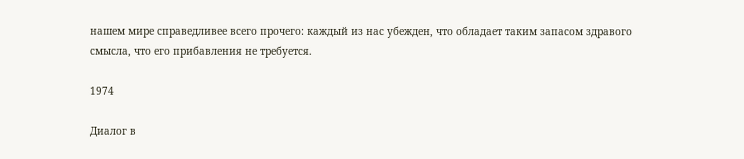нашем мире справедливее всего прочего: каждый из нас убежден, что обладает таким запасом здравого смысла, что его прибавления не требуется.

1974

Диалог в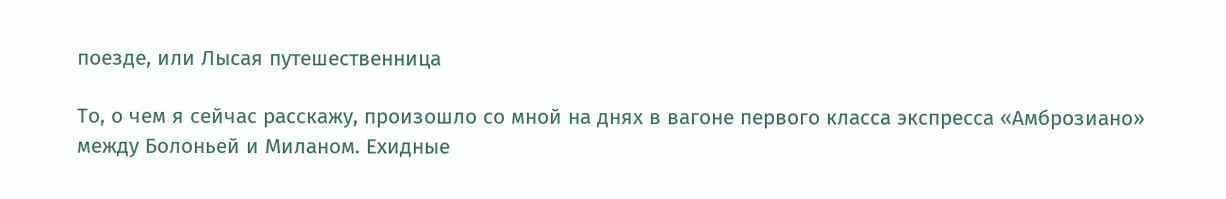поезде, или Лысая путешественница

То, о чем я сейчас расскажу, произошло со мной на днях в вагоне первого класса экспресса «Амброзиано» между Болоньей и Миланом. Ехидные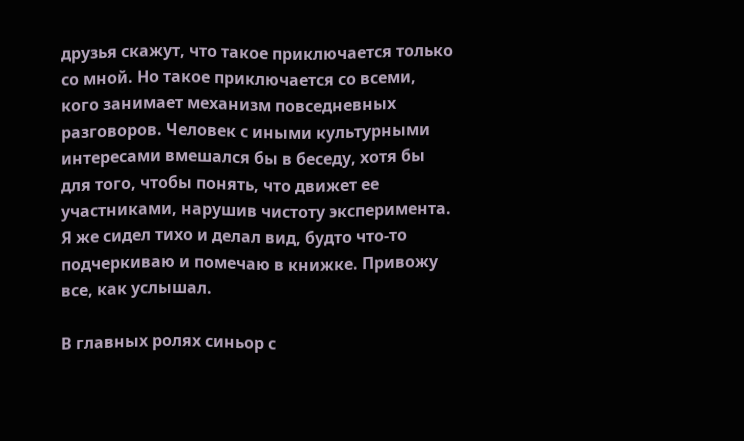друзья скажут, что такое приключается только со мной. Но такое приключается со всеми, кого занимает механизм повседневных разговоров. Человек с иными культурными интересами вмешался бы в беседу, хотя бы для того, чтобы понять, что движет ее участниками, нарушив чистоту эксперимента. Я же сидел тихо и делал вид, будто что-то подчеркиваю и помечаю в книжке. Привожу все, как услышал.

В главных ролях синьор с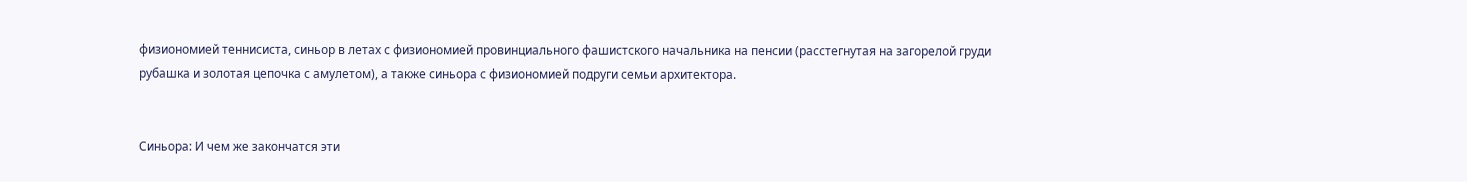физиономией теннисиста, синьор в летах с физиономией провинциального фашистского начальника на пенсии (расстегнутая на загорелой груди рубашка и золотая цепочка с амулетом), а также синьора с физиономией подруги семьи архитектора.


Синьора: И чем же закончатся эти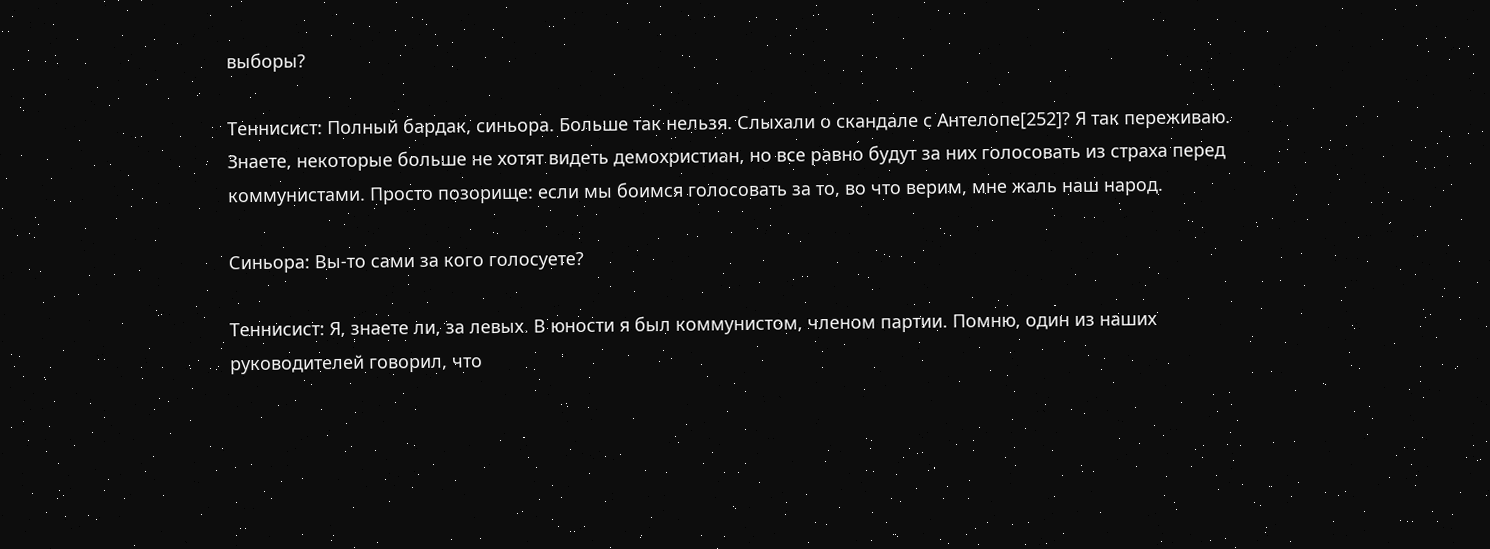выборы?

Теннисист: Полный бардак, синьора. Больше так нельзя. Слыхали о скандале с Антелопе[252]? Я так переживаю. Знаете, некоторые больше не хотят видеть демохристиан, но все равно будут за них голосовать из страха перед коммунистами. Просто позорище: если мы боимся голосовать за то, во что верим, мне жаль наш народ.

Синьора: Вы-то сами за кого голосуете?

Теннисист: Я, знаете ли, за левых. В юности я был коммунистом, членом партии. Помню, один из наших руководителей говорил, что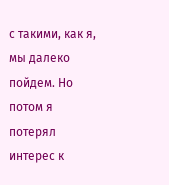с такими, как я, мы далеко пойдем. Но потом я потерял интерес к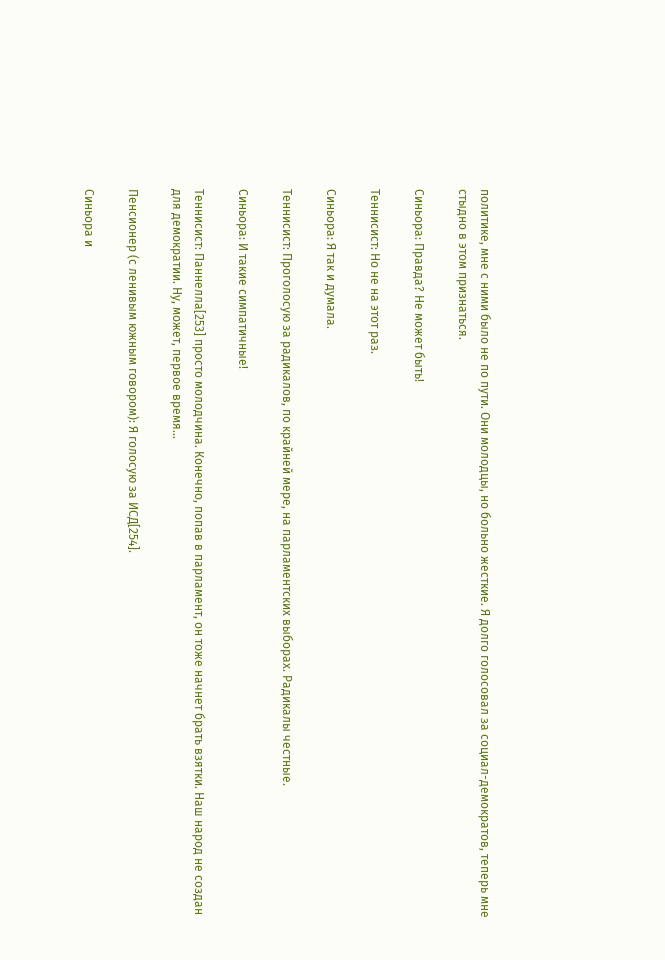политике, мне с ними было не по пути. Они молодцы, но больно жесткие. Я долго голосовал за социал-демократов, теперь мне стыдно в этом признаться.

Синьора: Правда? Не может быть!

Теннисист: Но не на этот раз.

Синьора: Я так и думала.

Теннисист: Проголосую за радикалов, по крайней мере, на парламентских выборах. Радикалы честные.

Синьора: И такие симпатичные!

Теннисист: Паннелла[253] просто молодчина. Конечно, попав в парламент, он тоже начнет брать взятки. Наш народ не создан для демократии. Ну, может, первое время…

Пенсионер (с ленивым южным говором): Я голосую за ИСД[254].

Синьора и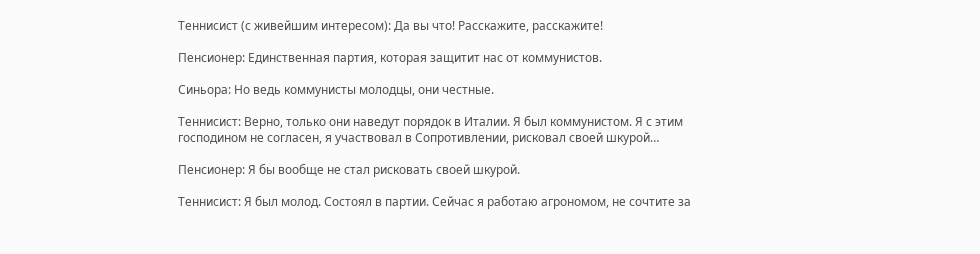Теннисист (с живейшим интересом): Да вы что! Расскажите, расскажите!

Пенсионер: Единственная партия, которая защитит нас от коммунистов.

Синьора: Но ведь коммунисты молодцы, они честные.

Теннисист: Верно, только они наведут порядок в Италии. Я был коммунистом. Я с этим господином не согласен, я участвовал в Сопротивлении, рисковал своей шкурой…

Пенсионер: Я бы вообще не стал рисковать своей шкурой.

Теннисист: Я был молод. Состоял в партии. Сейчас я работаю агрономом, не сочтите за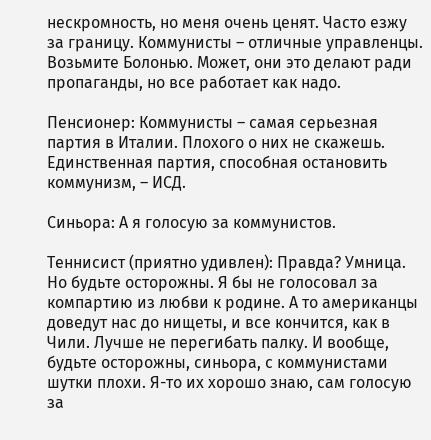нескромность, но меня очень ценят. Часто езжу за границу. Коммунисты – отличные управленцы. Возьмите Болонью. Может, они это делают ради пропаганды, но все работает как надо.

Пенсионер: Коммунисты – самая серьезная партия в Италии. Плохого о них не скажешь. Единственная партия, способная остановить коммунизм, – ИСД.

Синьора: А я голосую за коммунистов.

Теннисист (приятно удивлен): Правда? Умница. Но будьте осторожны. Я бы не голосовал за компартию из любви к родине. А то американцы доведут нас до нищеты, и все кончится, как в Чили. Лучше не перегибать палку. И вообще, будьте осторожны, синьора, с коммунистами шутки плохи. Я-то их хорошо знаю, сам голосую за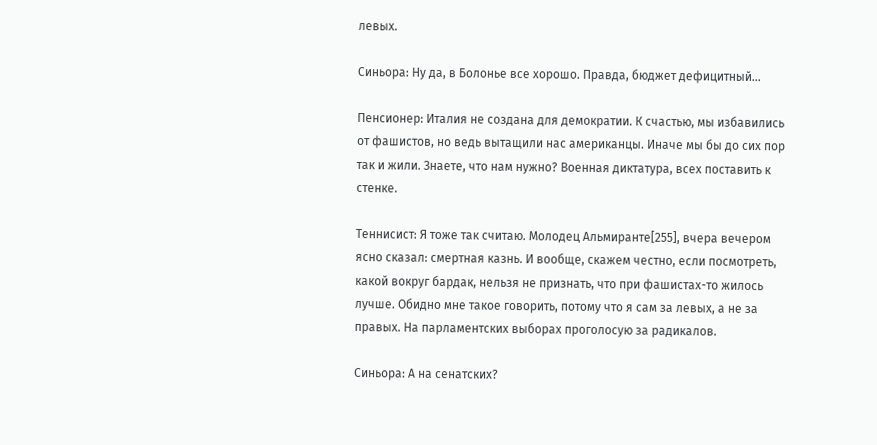левых.

Синьора: Ну да, в Болонье все хорошо. Правда, бюджет дефицитный…

Пенсионер: Италия не создана для демократии. К счастью, мы избавились от фашистов, но ведь вытащили нас американцы. Иначе мы бы до сих пор так и жили. Знаете, что нам нужно? Военная диктатура, всех поставить к стенке.

Теннисист: Я тоже так считаю. Молодец Альмиранте[255], вчера вечером ясно сказал: смертная казнь. И вообще, скажем честно, если посмотреть, какой вокруг бардак, нельзя не признать, что при фашистах-то жилось лучше. Обидно мне такое говорить, потому что я сам за левых, а не за правых. На парламентских выборах проголосую за радикалов.

Синьора: А на сенатских?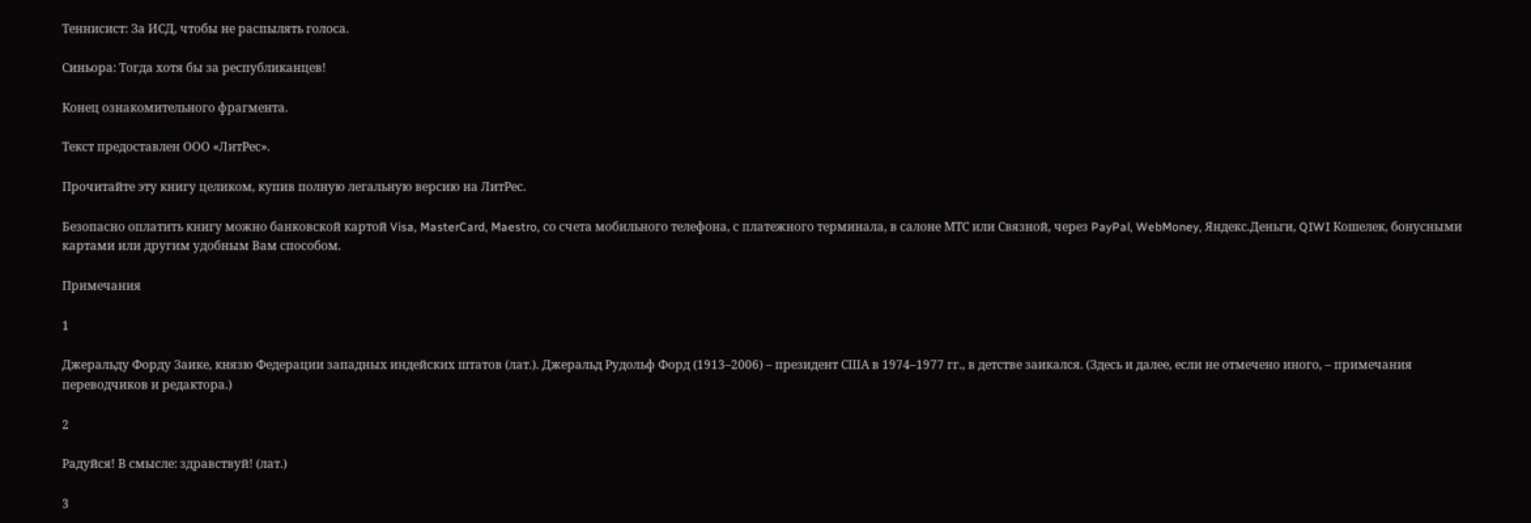Теннисист: За ИСД, чтобы не распылять голоса.

Синьора: Тогда хотя бы за республиканцев!

Конец ознакомительного фрагмента.

Текст предоставлен ООО «ЛитРес».

Прочитайте эту книгу целиком, купив полную легальную версию на ЛитРес.

Безопасно оплатить книгу можно банковской картой Visa, MasterCard, Maestro, со счета мобильного телефона, с платежного терминала, в салоне МТС или Связной, через PayPal, WebMoney, Яндекс.Деньги, QIWI Кошелек, бонусными картами или другим удобным Вам способом.

Примечания

1

Джеральду Форду Заике, князю Федерации западных индейских штатов (лат.). Джеральд Рудольф Форд (1913–2006) – президент США в 1974–1977 гг., в детстве заикался. (Здесь и далее, если не отмечено иного, – примечания переводчиков и редактора.)

2

Радуйся! В смысле: здравствуй! (лат.)

3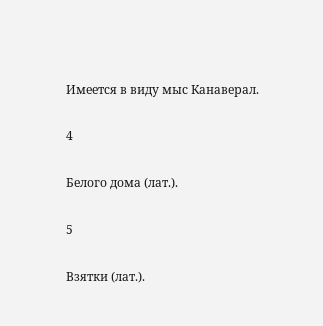Имеется в виду мыс Канаверал.

4

Белого дома (лат.).

5

Взятки (лат.).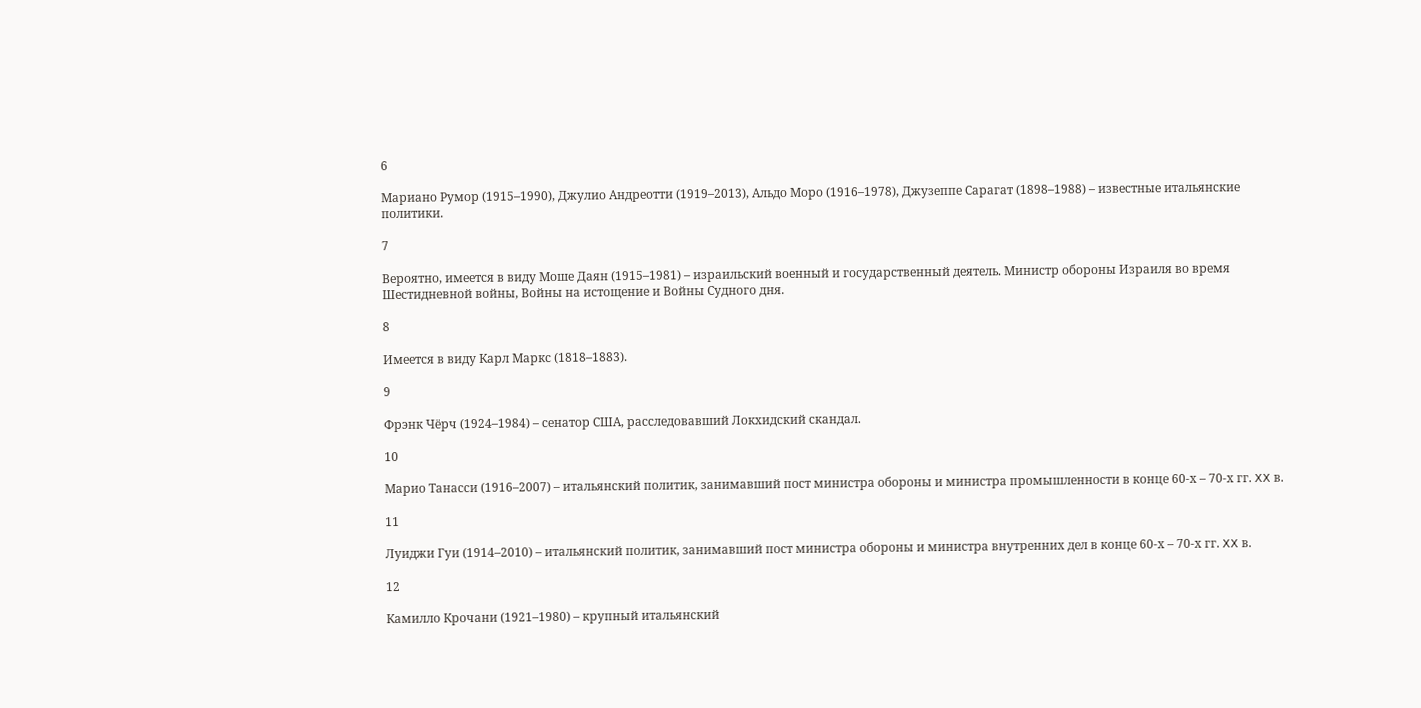6

Мариано Румор (1915–1990), Джулио Андреотти (1919–2013), Альдо Моро (1916–1978), Джузеппе Сарагат (1898–1988) – известные итальянские политики.

7

Вероятно, имеется в виду Моше Даян (1915–1981) – израильский военный и государственный деятель. Министр обороны Израиля во время Шестидневной войны, Войны на истощение и Войны Судного дня.

8

Имеется в виду Карл Маркс (1818–1883).

9

Фрэнк Чёрч (1924–1984) – сенатор США, расследовавший Локхидский скандал.

10

Марио Танасси (1916–2007) – итальянский политик, занимавший пост министра обороны и министра промышленности в конце 60-х – 70-х гг. XX в.

11

Луиджи Гуи (1914–2010) – итальянский политик, занимавший пост министра обороны и министра внутренних дел в конце 60-х – 70-х гг. XX в.

12

Камилло Крочани (1921–1980) – крупный итальянский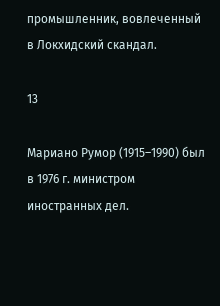промышленник, вовлеченный в Локхидский скандал.

13

Мариано Румор (1915–1990) был в 1976 г. министром иностранных дел.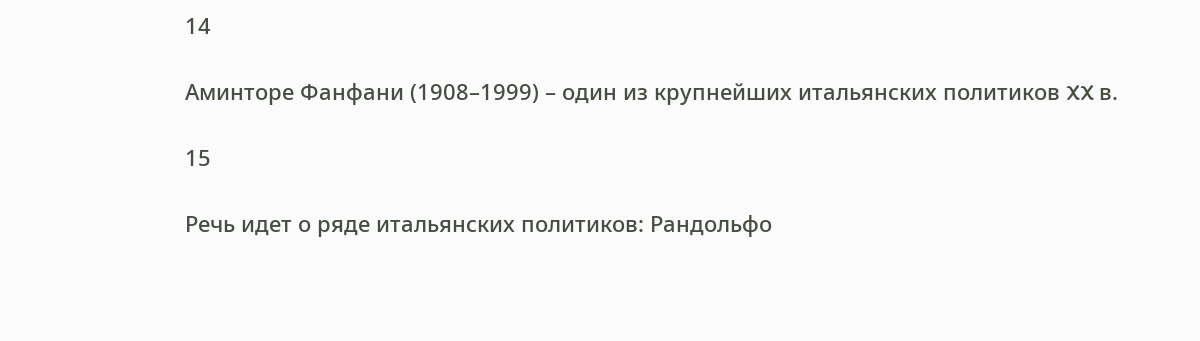14

Аминторе Фанфани (1908–1999) – один из крупнейших итальянских политиков XX в.

15

Речь идет о ряде итальянских политиков: Рандольфо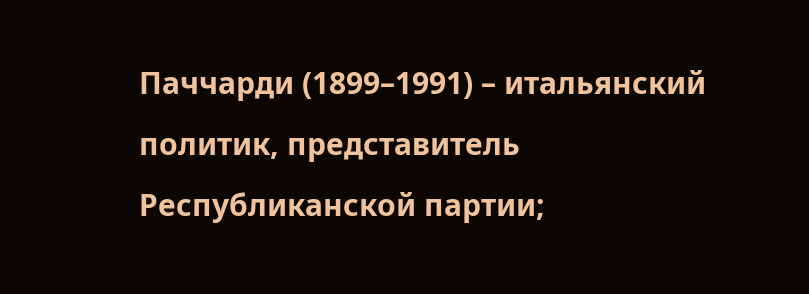Паччарди (1899–1991) – итальянский политик, представитель Республиканской партии;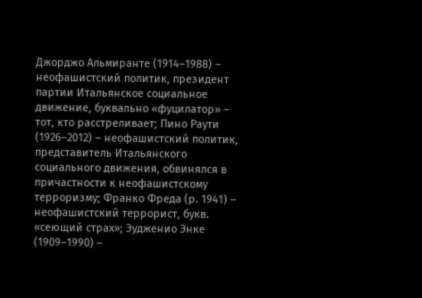Джорджо Альмиранте (1914–1988) – неофашистский политик, президент партии Итальянское социальное движение, буквально «фуцилатор» – тот, кто расстреливает; Пино Раути (1926–2012) – неофашистский политик, представитель Итальянского социального движения, обвинялся в причастности к неофашистскому терроризму; Франко Фреда (р. 1941) – неофашистский террорист, букв. «сеющий страх»; Эудженио Энке (1909–1990) –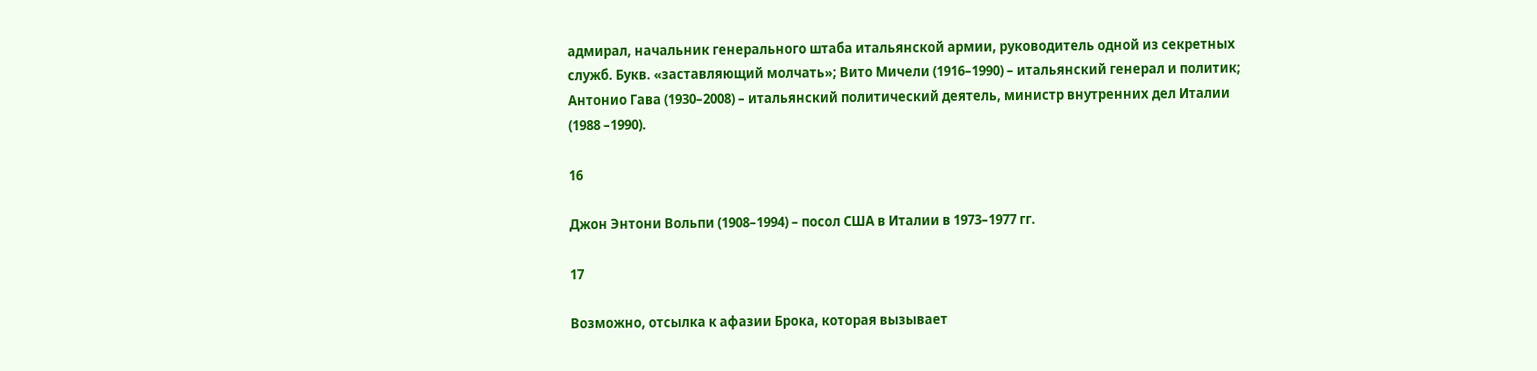адмирал, начальник генерального штаба итальянской армии, руководитель одной из секретных служб. Букв. «заставляющий молчать»; Вито Мичели (1916–1990) – итальянский генерал и политик; Антонио Гава (1930–2008) – итальянский политический деятель, министр внутренних дел Италии (1988 –1990).

16

Джон Энтони Вольпи (1908–1994) – посол США в Италии в 1973–1977 гг.

17

Возможно, отсылка к афазии Брока, которая вызывает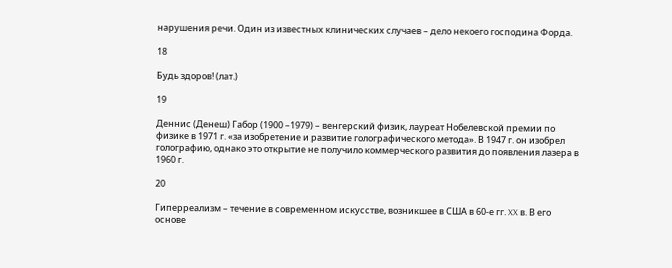нарушения речи. Один из известных клинических случаев – дело некоего господина Форда.

18

Будь здоров! (лат.)

19

Деннис (Денеш) Габор (1900 –1979) – венгерский физик, лауреат Нобелевской премии по физике в 1971 г. «за изобретение и развитие голографического метода». В 1947 г. он изобрел голографию, однако это открытие не получило коммерческого развития до появления лазера в 1960 г.

20

Гиперреализм – течение в современном искусстве, возникшее в США в 60-е гг. XX в. В его основе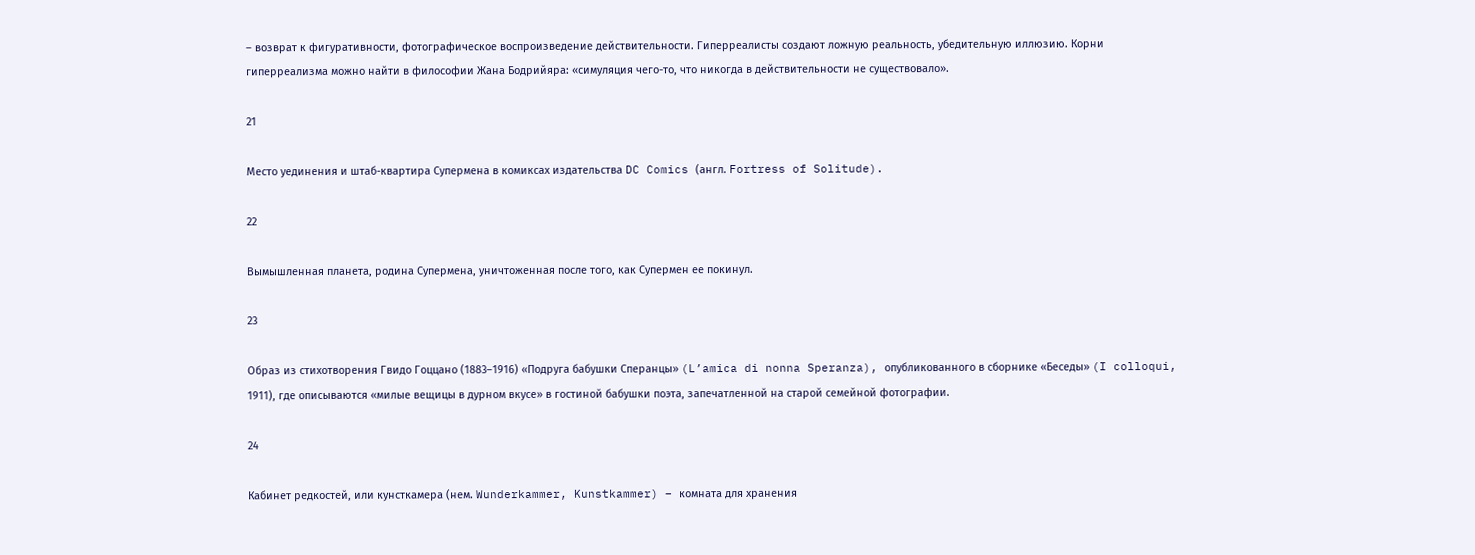– возврат к фигуративности, фотографическое воспроизведение действительности. Гиперреалисты создают ложную реальность, убедительную иллюзию. Корни гиперреализма можно найти в философии Жана Бодрийяра: «симуляция чего-то, что никогда в действительности не существовало».

21

Место уединения и штаб-квартира Супермена в комиксах издательства DC Comics (англ. Fortress of Solitude).

22

Вымышленная планета, родина Супермена, уничтоженная после того, как Супермен ее покинул.

23

Образ из стихотворения Гвидо Гоццано (1883–1916) «Подруга бабушки Сперанцы» (L’amica di nonna Speranza), опубликованного в сборнике «Беседы» (I colloqui, 1911), где описываются «милые вещицы в дурном вкусе» в гостиной бабушки поэта, запечатленной на старой семейной фотографии.

24

Кабинет редкостей, или кунсткамера (нем. Wunderkammer, Kunstkammer) – комната для хранения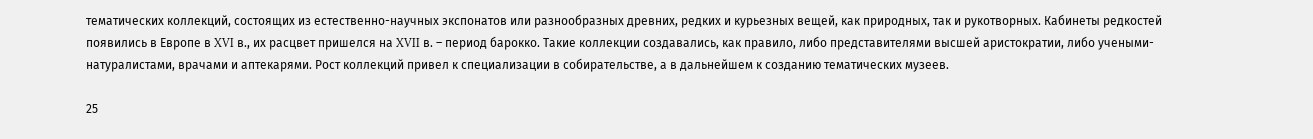тематических коллекций, состоящих из естественно-научных экспонатов или разнообразных древних, редких и курьезных вещей, как природных, так и рукотворных. Кабинеты редкостей появились в Европе в XVI в., их расцвет пришелся на XVII в. – период барокко. Такие коллекции создавались, как правило, либо представителями высшей аристократии, либо учеными-натуралистами, врачами и аптекарями. Рост коллекций привел к специализации в собирательстве, а в дальнейшем к созданию тематических музеев.

25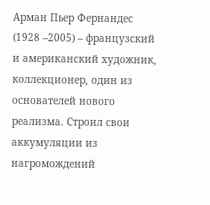Арман Пьер Фернандес (1928 –2005) – французский и американский художник, коллекционер, один из основателей нового реализма. Строил свои аккумуляции из нагромождений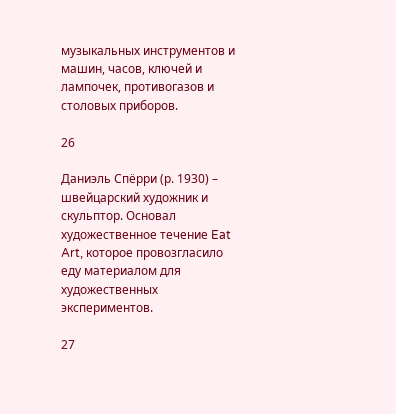музыкальных инструментов и машин, часов, ключей и лампочек, противогазов и столовых приборов.

26

Даниэль Спёрри (р. 1930) – швейцарский художник и скульптор. Основал художественное течение Eat Art, которое провозгласило еду материалом для художественных экспериментов.

27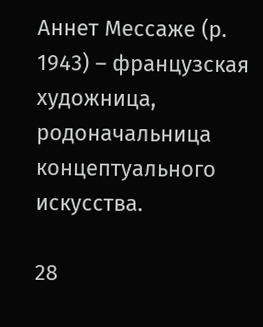Аннет Мессаже (р. 1943) – французская художница, родоначальница концептуального искусства.

28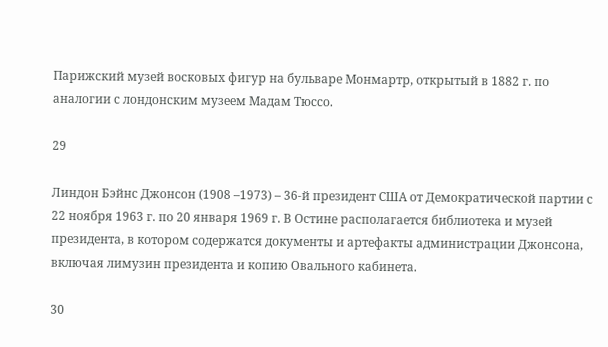Парижский музей восковых фигур на бульваре Монмартр, открытый в 1882 г. по аналогии с лондонским музеем Мадам Тюссо.

29

Линдон Бэйнс Джонсон (1908 –1973) – 36-й президент США от Демократической партии с 22 ноября 1963 г. по 20 января 1969 г. В Остине располагается библиотека и музей президента, в котором содержатся документы и артефакты администрации Джонсона, включая лимузин президента и копию Овального кабинета.

30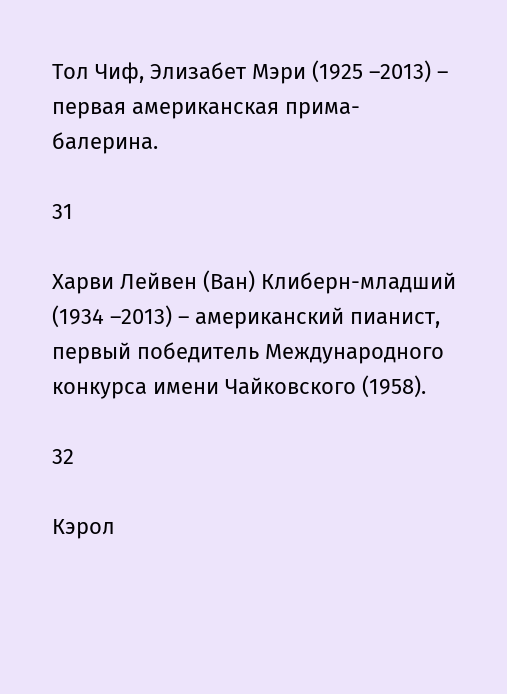Тол Чиф, Элизабет Мэри (1925 –2013) – первая американская прима-балерина.

31

Харви Лейвен (Ван) Клиберн-младший (1934 –2013) – американский пианист, первый победитель Международного конкурса имени Чайковского (1958).

32

Кэрол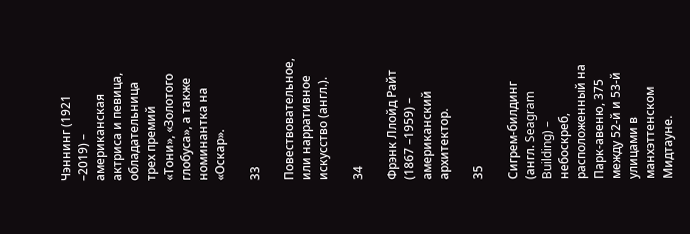Чэннинг (1921 –2019) – американская актриса и певица, обладательница трех премий «Тони», «Золотого глобуса», а также номинантка на «Оскар».

33

Повествовательное, или нарративное искусство (англ.).

34

Фрэнк Ллойд Райт (1867 –1959) – американский архитектор.

35

Сигрем-билдинг (англ. Seagram Building) – небоскреб, расположенный на Парк-авеню, 375 между 52-й и 53-й улицами в манхэттенском Мидтауне.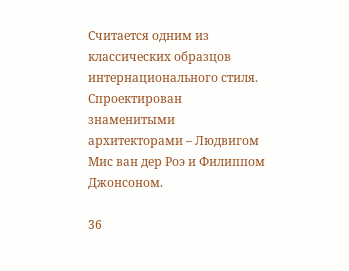Считается одним из классических образцов интернационального стиля. Спроектирован знаменитыми архитекторами – Людвигом Мис ван дер Роэ и Филиппом Джонсоном.

36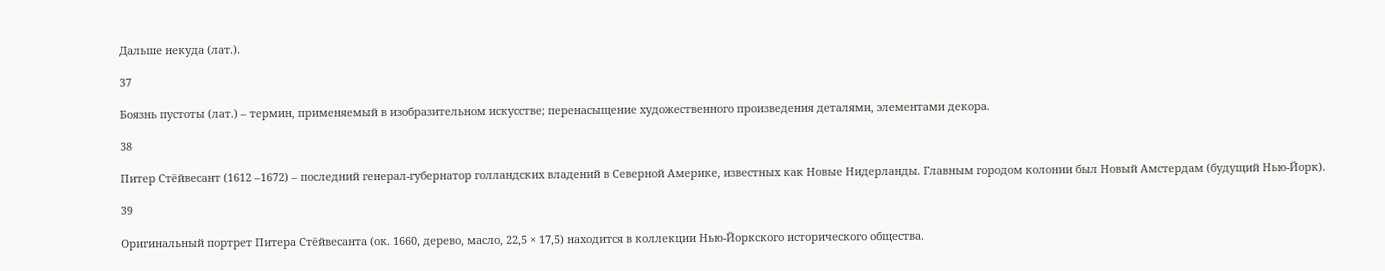Дальше некуда (лат.).

37

Боязнь пустоты (лат.) – термин, применяемый в изобразительном искусстве; перенасыщение художественного произведения деталями, элементами декора.

38

Питер Стёйвесант (1612 –1672) – последний генерал-губернатор голландских владений в Северной Америке, известных как Новые Нидерланды. Главным городом колонии был Новый Амстердам (будущий Нью-Йорк).

39

Оригинальный портрет Питера Стёйвесанта (ок. 1660, дерево, масло, 22,5 × 17,5) находится в коллекции Нью-Йоркского исторического общества.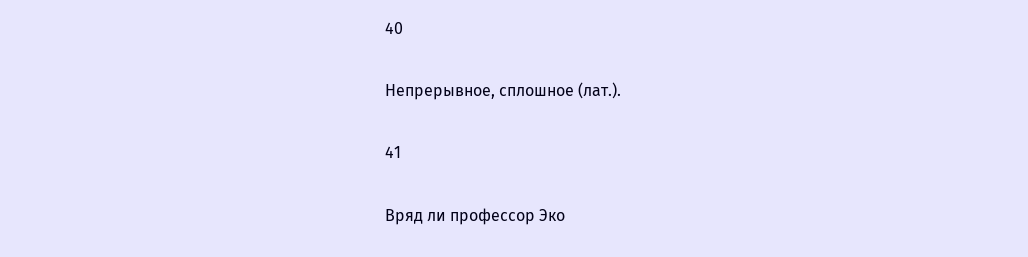40

Непрерывное, сплошное (лат.).

41

Вряд ли профессор Эко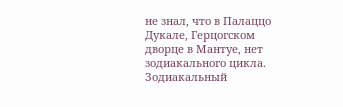не знал, что в Палаццо Дукале, Герцогском дворце в Мантуе, нет зодиакального цикла. Зодиакальный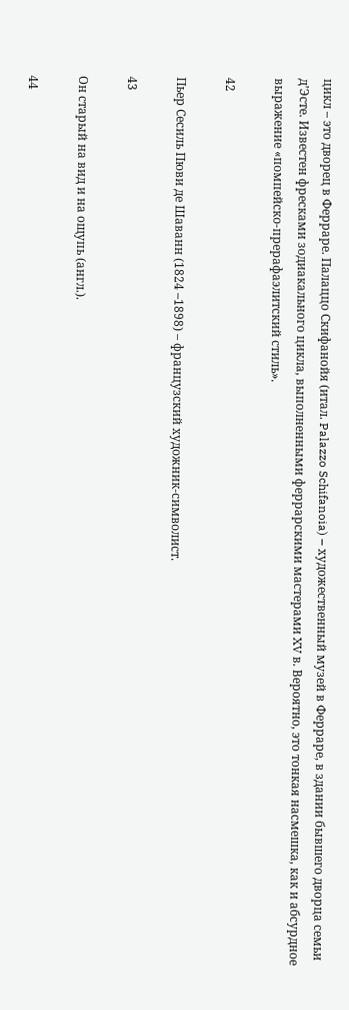цикл – это дворец в Ферраре. Палаццо Скифанойя (итал. Palazzo Schifanoia) – художественный музей в Ферраре, в здании бывшего дворца семьи д’Эсте. Известен фресками зодиакального цикла, выполненными феррарскими мастерами XV в. Вероятно, это тонкая насмешка, как и абсурдное выражение «помпейско-прерафаэлитский стиль».

42

Пьер Сесиль Пюви де Шаванн (1824 –1898) – французский художник-символист.

43

Он старый на вид и на ощупь (англ.).

44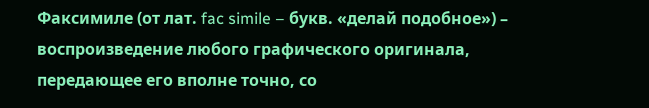Факсимиле (от лат. fac simile – букв. «делай подобное») – воспроизведение любого графического оригинала, передающее его вполне точно, со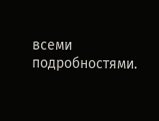всеми подробностями.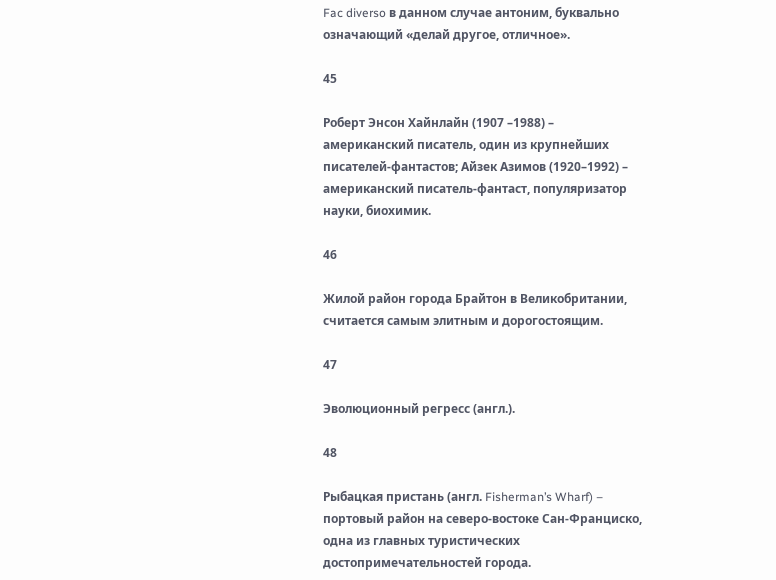Fac diverso в данном случае антоним, буквально означающий «делай другое, отличное».

45

Роберт Энсон Хайнлайн (1907 –1988) – американский писатель, один из крупнейших писателей-фантастов; Айзек Азимов (1920–1992) – американский писатель-фантаст, популяризатор науки, биохимик.

46

Жилой район города Брайтон в Великобритании, считается самым элитным и дорогостоящим.

47

Эволюционный регресс (англ.).

48

Рыбацкая пристань (англ. Fisherman’s Wharf) – портовый район на северо-востоке Сан-Франциско, одна из главных туристических достопримечательностей города.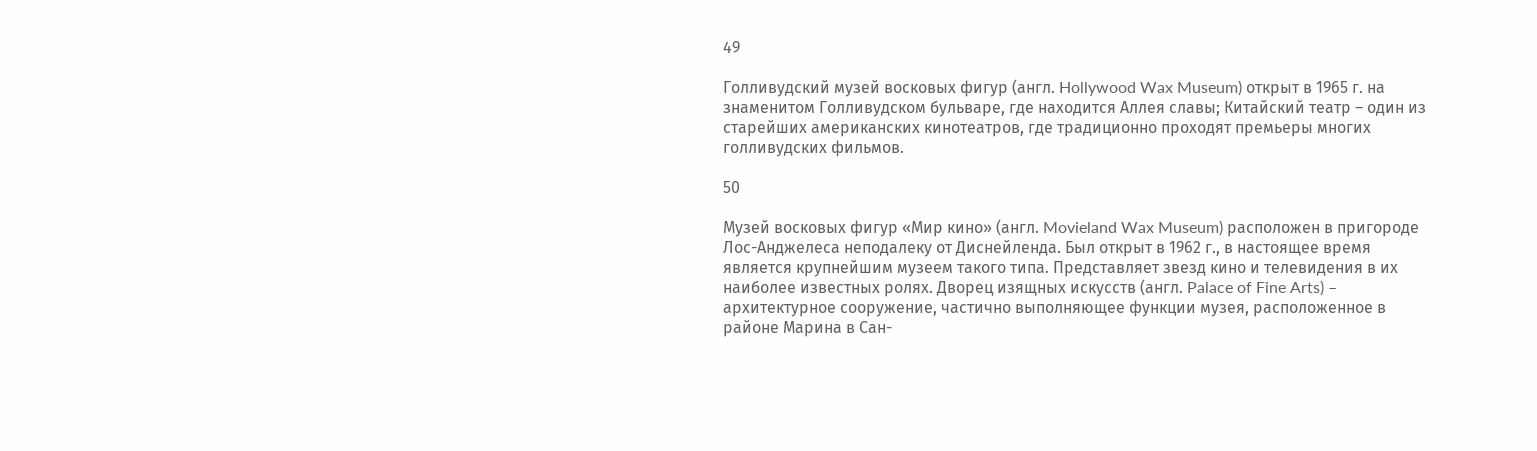49

Голливудский музей восковых фигур (англ. Hollywood Wax Museum) открыт в 1965 г. на знаменитом Голливудском бульваре, где находится Аллея славы; Китайский театр – один из старейших американских кинотеатров, где традиционно проходят премьеры многих голливудских фильмов.

50

Музей восковых фигур «Мир кино» (англ. Movieland Wax Museum) расположен в пригороде Лос-Анджелеса неподалеку от Диснейленда. Был открыт в 1962 г., в настоящее время является крупнейшим музеем такого типа. Представляет звезд кино и телевидения в их наиболее известных ролях. Дворец изящных искусств (англ. Palace of Fine Arts) – архитектурное сооружение, частично выполняющее функции музея, расположенное в районе Марина в Сан-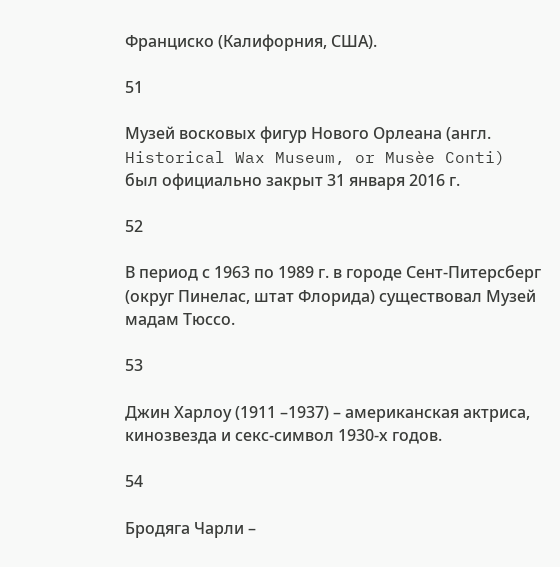Франциско (Калифорния, США).

51

Музей восковых фигур Нового Орлеана (англ. Historical Wax Museum, or Musèe Conti) был официально закрыт 31 января 2016 г.

52

В период с 1963 по 1989 г. в городе Сент-Питерсберг (округ Пинелас, штат Флорида) существовал Музей мадам Тюссо.

53

Джин Харлоу (1911 –1937) – американская актриса, кинозвезда и секс-символ 1930-х годов.

54

Бродяга Чарли –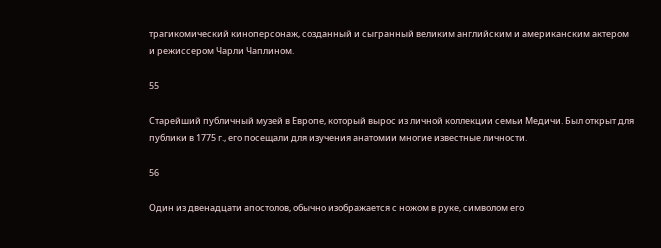трагикомический киноперсонаж, созданный и сыгранный великим английским и американским актером и режиссером Чарли Чаплином.

55

Старейший публичный музей в Европе, который вырос из личной коллекции семьи Медичи. Был открыт для публики в 1775 г., его посещали для изучения анатомии многие известные личности.

56

Один из двенадцати апостолов, обычно изображается с ножом в руке, символом его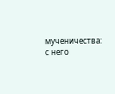мученичества: с него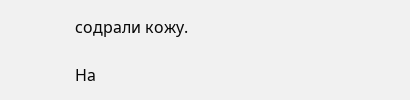содрали кожу.

На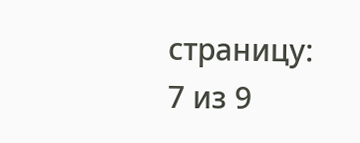страницу:
7 из 9